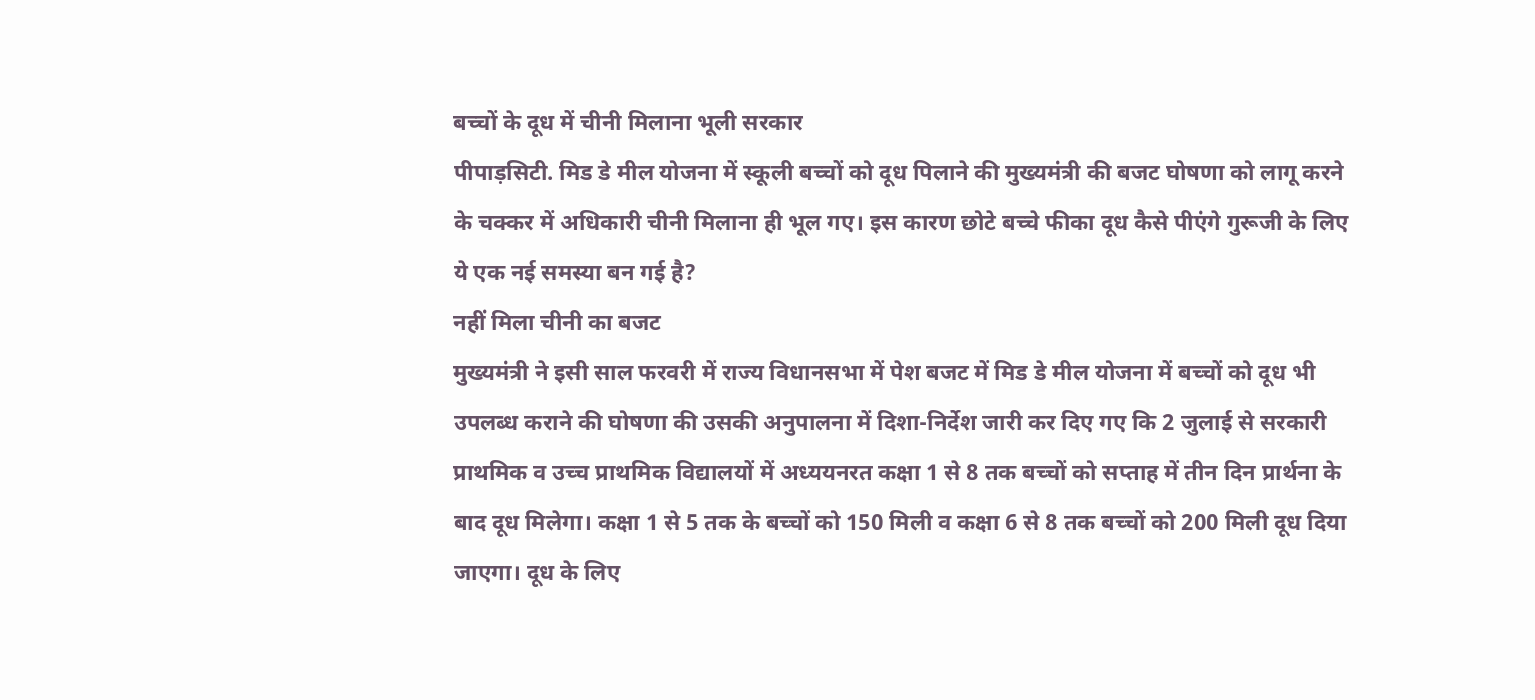बच्चों के दूध में चीनी मिलाना भूली सरकार
पीपाड़सिटी. मिड डे मील योजना में स्कूली बच्चों को दूध पिलाने की मुख्यमंत्री की बजट घोषणा को लागू करने के चक्कर में अधिकारी चीनी मिलाना ही भूल गए। इस कारण छोटे बच्चे फीका दूध कैसे पीएंगे गुरूजी के लिए ये एक नई समस्या बन गई है?
नहीं मिला चीनी का बजट
मुख्यमंत्री ने इसी साल फरवरी में राज्य विधानसभा में पेश बजट में मिड डे मील योजना में बच्चों को दूध भी उपलब्ध कराने की घोषणा की उसकी अनुपालना में दिशा-निर्देश जारी कर दिए गए कि 2 जुलाई से सरकारी प्राथमिक व उच्च प्राथमिक विद्यालयों में अध्ययनरत कक्षा 1 से 8 तक बच्चों को सप्ताह में तीन दिन प्रार्थना के बाद दूध मिलेगा। कक्षा 1 से 5 तक के बच्चों को 150 मिली व कक्षा 6 से 8 तक बच्चों को 200 मिली दूध दिया जाएगा। दूध के लिए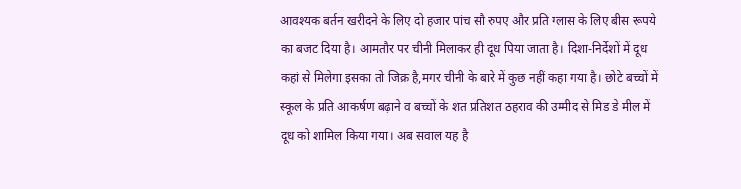आवश्यक बर्तन खरीदने के लिए दो हजार पांच सौ रुपए और प्रति ग्लास के लिए बीस रूपये का बजट दिया है। आमतौर पर चीनी मिलाकर ही दूध पिया जाता है। दिशा-निर्देशों में दूध कहां से मिलेगा इसका तो जिक्र है,मगर चीनी के बारे में कुछ नहीं कहा गया है। छोटे बच्चों में स्कूल के प्रति आकर्षण बढ़ाने व बच्चों के शत प्रतिशत ठहराव की उम्मीद से मिड डे मील में दूध को शामिल किया गया। अब सवाल यह है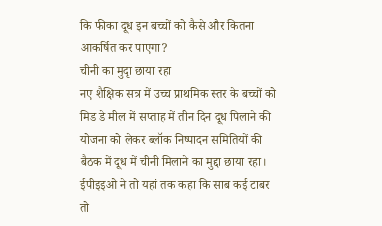कि फीका दूध इन बच्चों को कैसे और कितना आकर्षित कर पाएगा?
चीनी का मुदृा छाया रहा
नए शैक्षिक सत्र में उच्च प्राथमिक स्तर के बच्चों को मिड डे मील में सप्ताह में तीन दिन दूध पिलाने की योजना को लेकर ब्लॉक निष्पादन समितियों की बैठक में दूध में चीनी मिलाने का मुद्दा छाया रहा। ईपीइइओ ने तो यहां तक कहा कि साब कई टाबर तो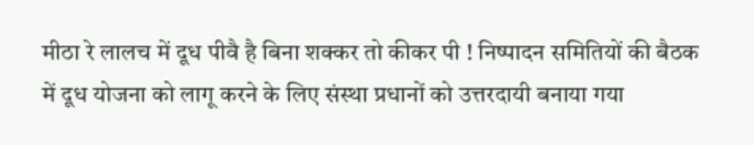मीठा रे लालच में दूध पीवै है बिना शक्कर तो कीकर पी ! निष्पादन समितियों की बैठक में दूध योजना को लागू करने के लिए संस्था प्रधानों को उत्तरदायी बनाया गया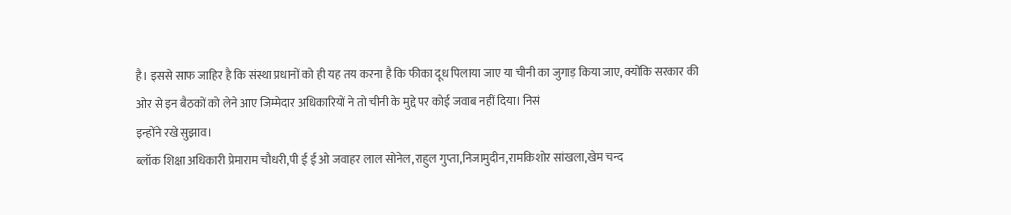है। इससे साफ जाहिर है कि संस्था प्रधानों को ही यह तय करना है कि फीका दूध पिलाया जाए या चीनी का जुगाड़ किया जाए, क्योंकि सरकार की ओर से इन बैठकों को लेने आए जिम्मेदार अधिकारियों ने तो चीनी के मुद्दे पर कोई जवाब नहीं दिया। निसं
इन्होंने रखे सुझाव।
ब्लॉक शिक्षा अधिकारी प्रेमाराम चौधरी,पी ई ई ओ जवाहर लाल सोनेल,राहुल गुप्ता,निजामुदीन,रामकिशोर सांखला,खेम चन्द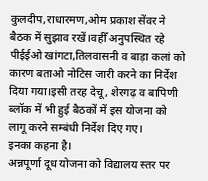कुलदीप,राधारमण,ओम प्रकाश सेंवर ने बैठक में सुझाव रखें।वहीँ अनुपस्थित रहे पीईईओ खांगटा,तिलवासनी व बाड़ा कलां को कारण बताओ नोटिस जारी करने का निर्देश दिया गया।इसी तरह देचू, शेरगढ़ व बापिणी ब्लॉक में भी हुई बैठकों में इस योजना को लागू करने सम्बंधी निर्देश दिए गए।
इनका कहना है।
अन्नपूर्णा दूध योजना को विद्यालय स्तर पर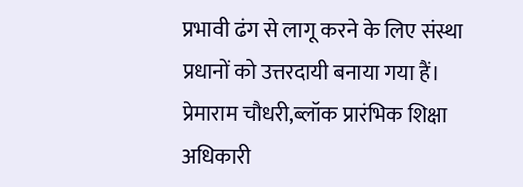प्रभावी ढंग से लागू करने के लिए संस्था प्रधानों को उत्तरदायी बनाया गया हैं।
प्रेमाराम चौधरी,ब्लॉक प्रारंभिक शिक्षा अधिकारी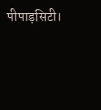पीपाड़सिटी।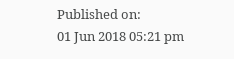Published on:
01 Jun 2018 05:21 pm